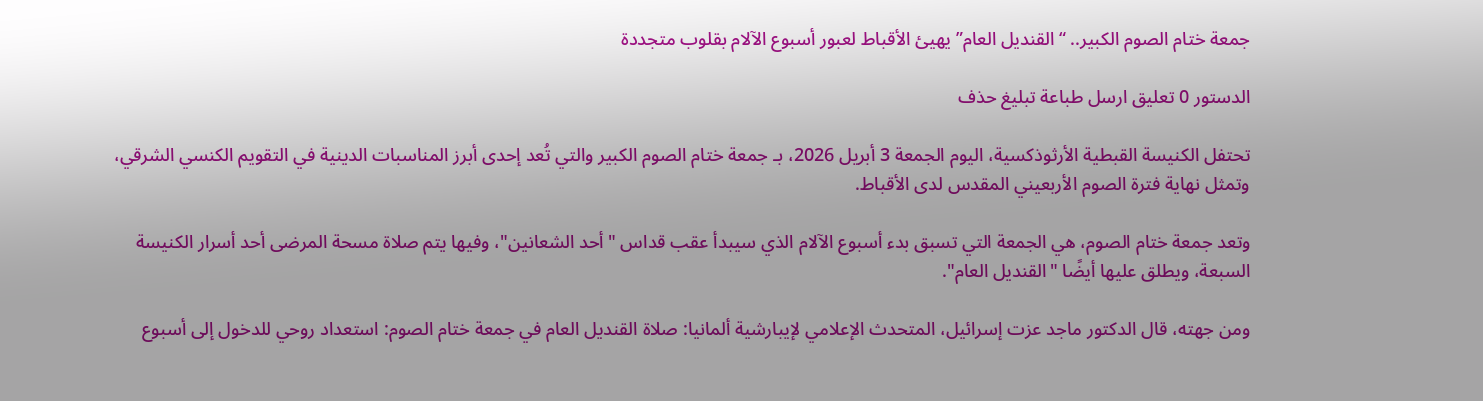جمعة ختام الصوم الكبير.. “القنديل العام” يهيئ الأقباط لعبور أسبوع الآلام بقلوب متجددة

الدستور 0 تعليق ارسل طباعة تبليغ حذف

تحتفل الكنيسة القبطية الأرثوذكسية، اليوم الجمعة 3 أبريل 2026، بـ جمعة ختام الصوم الكبير والتي تُعد إحدى أبرز المناسبات الدينية في التقويم الكنسي الشرقي، وتمثل نهاية فترة الصوم الأربعيني المقدس لدى الأقباط.

وتعد جمعة ختام الصوم، هي الجمعة التي تسبق بدء أسبوع الآلام الذي سيبدأ عقب قداس "أحد الشعانين"، وفيها يتم صلاة مسحة المرضى أحد أسرار الكنيسة السبعة، ويطلق عليها أيضًا "القنديل العام".

ومن جهته، قال الدكتور ماجد عزت إسرائيل، المتحدث الإعلامي لإيبارشية ألمانيا: صلاة القنديل العام في جمعة ختام الصوم: استعداد روحي للدخول إلى أسبوع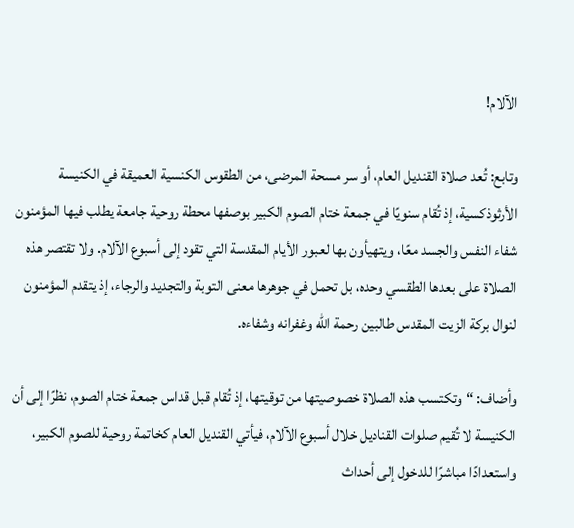الآلام!

وتابع: تُعد صلاة القنديل العام، أو سر مسحة المرضى، من الطقوس الكنسية العميقة في الكنيسة الأرثوذكسية، إذ تُقام سنويًا في جمعة ختام الصوم الكبير بوصفها محطة روحية جامعة يطلب فيها المؤمنون شفاء النفس والجسد معًا، ويتهيأون بها لعبور الأيام المقدسة التي تقود إلى أسبوع الآلام. ولا تقتصر هذه الصلاة على بعدها الطقسي وحده، بل تحمل في جوهرها معنى التوبة والتجديد والرجاء، إذ يتقدم المؤمنون لنوال بركة الزيت المقدس طالبين رحمة الله وغفرانه وشفاءه.

وأضاف: “وتكتسب هذه الصلاة خصوصيتها من توقيتها، إذ تُقام قبل قداس جمعة ختام الصوم، نظرًا إلى أن الكنيسة لا تُقيم صلوات القناديل خلال أسبوع الآلام، فيأتي القنديل العام كخاتمة روحية للصوم الكبير، واستعدادًا مباشرًا للدخول إلى أحداث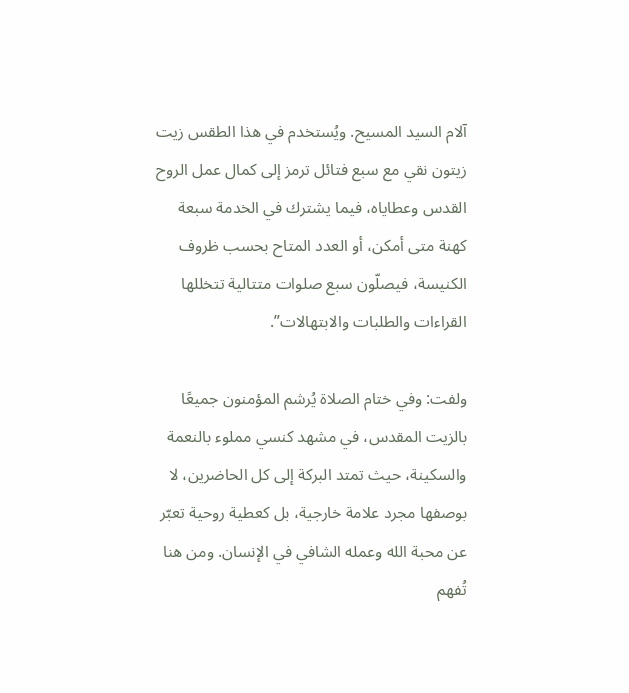آلام السيد المسيح. ويُستخدم في هذا الطقس زيت زيتون نقي مع سبع فتائل ترمز إلى كمال عمل الروح القدس وعطاياه، فيما يشترك في الخدمة سبعة كهنة متى أمكن، أو العدد المتاح بحسب ظروف الكنيسة، فيصلّون سبع صلوات متتالية تتخللها القراءات والطلبات والابتهالات”.

ولفت: وفي ختام الصلاة يُرشم المؤمنون جميعًا بالزيت المقدس، في مشهد كنسي مملوء بالنعمة والسكينة، حيث تمتد البركة إلى كل الحاضرين، لا بوصفها مجرد علامة خارجية، بل كعطية روحية تعبّر عن محبة الله وعمله الشافي في الإنسان. ومن هنا تُفهم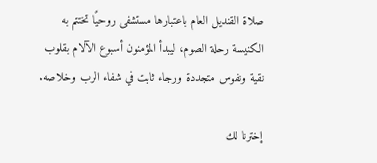صلاة القنديل العام باعتبارها مستشفى روحيًا تختتم به الكنيسة رحلة الصوم، ليبدأ المؤمنون أسبوع الآلام بقلوب نقية ونفوس متجددة ورجاء ثابت في شفاء الرب وخلاصه.

إخترنا لك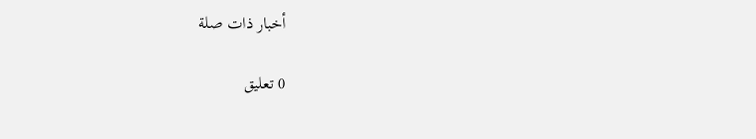أخبار ذات صلة

0 تعليق